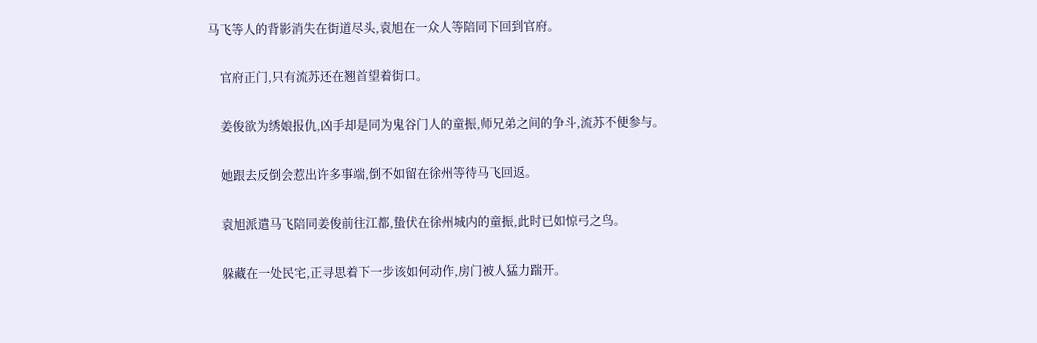马飞等人的背影消失在街道尽头,袁旭在一众人等陪同下回到官府。

    官府正门,只有流苏还在翘首望着街口。

    姜俊欲为绣娘报仇,凶手却是同为鬼谷门人的童振,师兄弟之间的争斗,流苏不便参与。

    她跟去反倒会惹出许多事端,倒不如留在徐州等待马飞回返。

    袁旭派遣马飞陪同姜俊前往江都,蛰伏在徐州城内的童振,此时已如惊弓之鸟。

    躲藏在一处民宅,正寻思着下一步该如何动作,房门被人猛力踹开。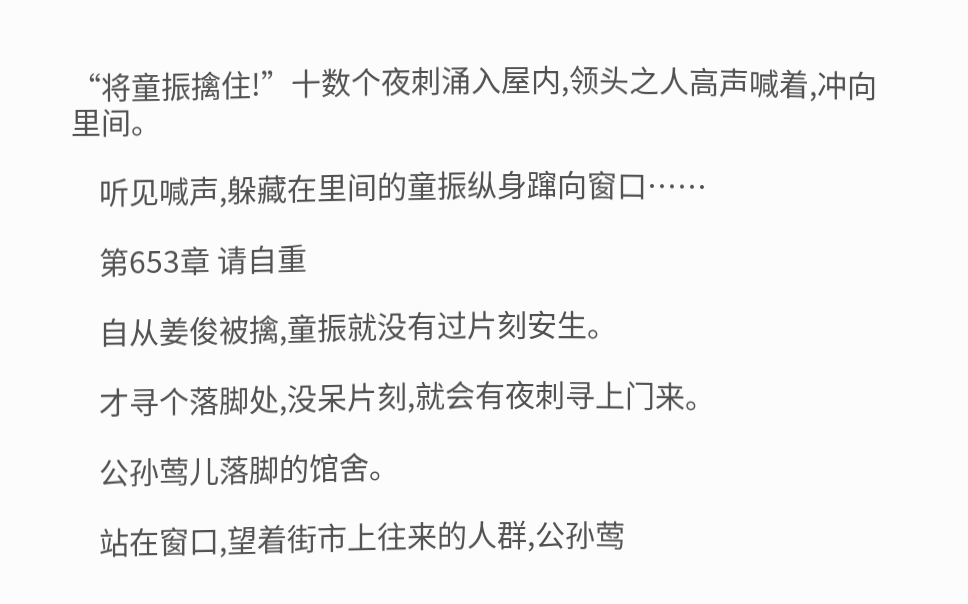“将童振擒住!”十数个夜刺涌入屋内,领头之人高声喊着,冲向里间。

    听见喊声,躲藏在里间的童振纵身蹿向窗口……

    第653章 请自重

    自从姜俊被擒,童振就没有过片刻安生。

    才寻个落脚处,没呆片刻,就会有夜刺寻上门来。

    公孙莺儿落脚的馆舍。

    站在窗口,望着街市上往来的人群,公孙莺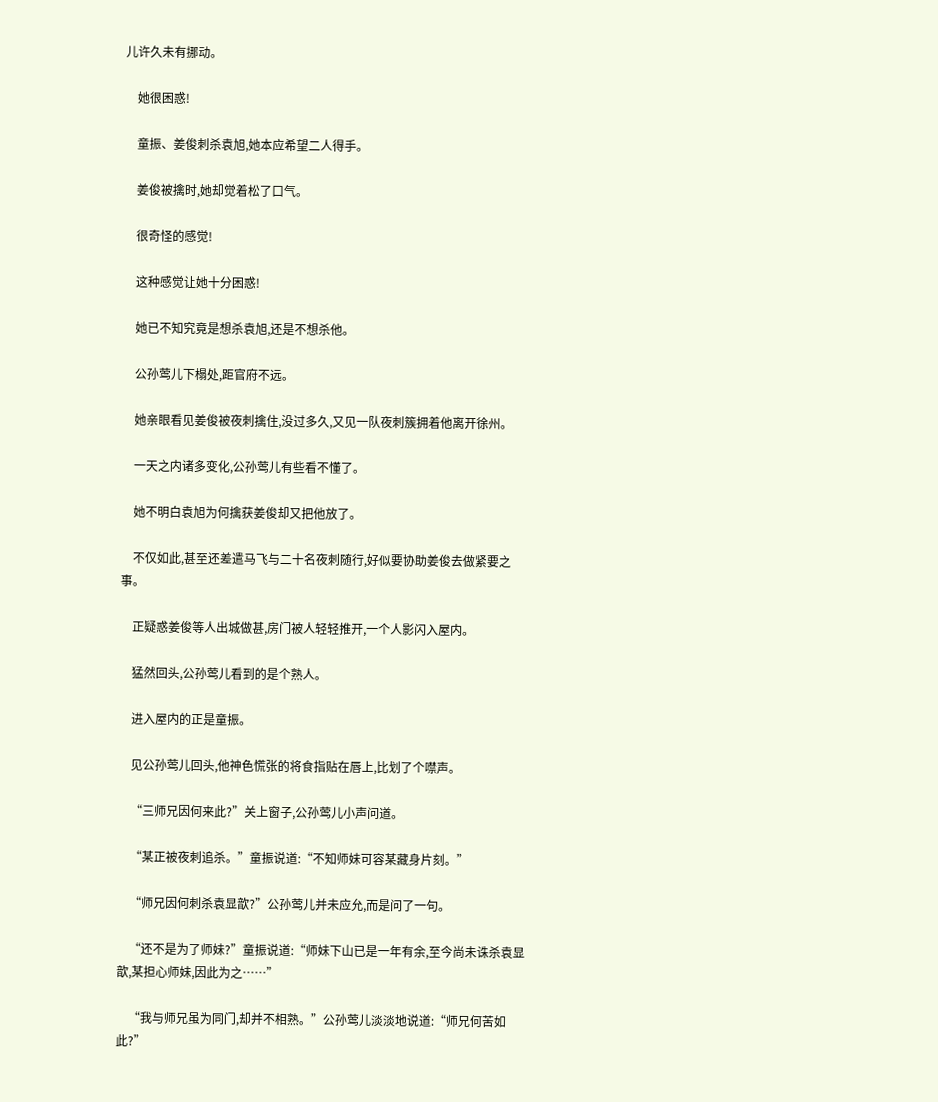儿许久未有挪动。

    她很困惑!

    童振、姜俊刺杀袁旭,她本应希望二人得手。

    姜俊被擒时,她却觉着松了口气。

    很奇怪的感觉!

    这种感觉让她十分困惑!

    她已不知究竟是想杀袁旭,还是不想杀他。

    公孙莺儿下榻处,距官府不远。

    她亲眼看见姜俊被夜刺擒住,没过多久,又见一队夜刺簇拥着他离开徐州。

    一天之内诸多变化,公孙莺儿有些看不懂了。

    她不明白袁旭为何擒获姜俊却又把他放了。

    不仅如此,甚至还差遣马飞与二十名夜刺随行,好似要协助姜俊去做紧要之事。

    正疑惑姜俊等人出城做甚,房门被人轻轻推开,一个人影闪入屋内。

    猛然回头,公孙莺儿看到的是个熟人。

    进入屋内的正是童振。

    见公孙莺儿回头,他神色慌张的将食指贴在唇上,比划了个噤声。

    “三师兄因何来此?”关上窗子,公孙莺儿小声问道。

    “某正被夜刺追杀。”童振说道:“不知师妹可容某藏身片刻。”

    “师兄因何刺杀袁显歆?”公孙莺儿并未应允,而是问了一句。

    “还不是为了师妹?”童振说道:“师妹下山已是一年有余,至今尚未诛杀袁显歆,某担心师妹,因此为之……”

    “我与师兄虽为同门,却并不相熟。”公孙莺儿淡淡地说道:“师兄何苦如此?”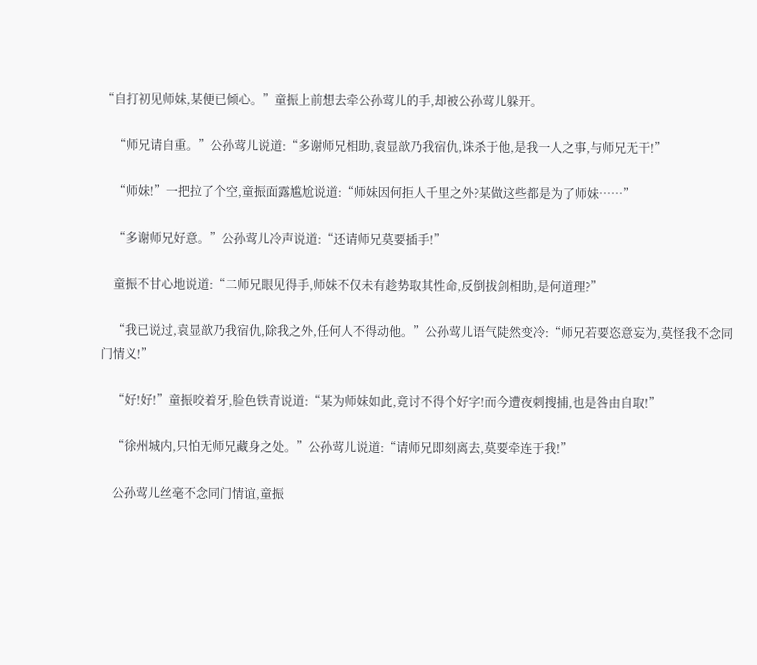“自打初见师妹,某便已倾心。”童振上前想去牵公孙莺儿的手,却被公孙莺儿躲开。

    “师兄请自重。”公孙莺儿说道:“多谢师兄相助,袁显歆乃我宿仇,诛杀于他,是我一人之事,与师兄无干!”

    “师妹!”一把拉了个空,童振面露尴尬说道:“师妹因何拒人千里之外?某做这些都是为了师妹……”

    “多谢师兄好意。”公孙莺儿冷声说道:“还请师兄莫要插手!”

    童振不甘心地说道:“二师兄眼见得手,师妹不仅未有趁势取其性命,反倒拔剑相助,是何道理?”

    “我已说过,袁显歆乃我宿仇,除我之外,任何人不得动他。”公孙莺儿语气陡然变冷:“师兄若要恣意妄为,莫怪我不念同门情义!”

    “好!好!”童振咬着牙,脸色铁青说道:“某为师妹如此,竟讨不得个好字!而今遭夜刺搜捕,也是咎由自取!”

    “徐州城内,只怕无师兄藏身之处。”公孙莺儿说道:“请师兄即刻离去,莫要牵连于我!”

    公孙莺儿丝毫不念同门情谊,童振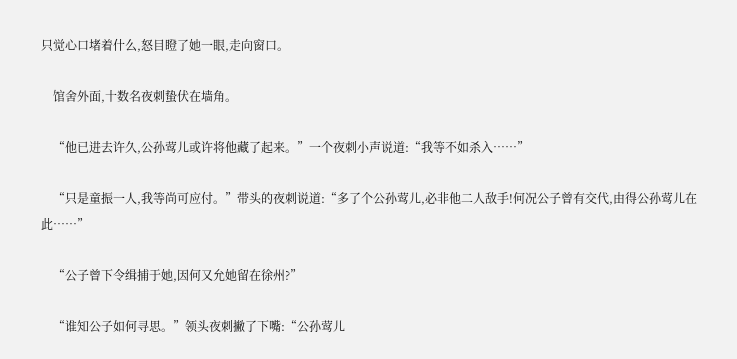只觉心口堵着什么,怒目瞪了她一眼,走向窗口。

    馆舍外面,十数名夜刺蛰伏在墙角。

    “他已进去许久,公孙莺儿或许将他藏了起来。”一个夜刺小声说道:“我等不如杀入……”

    “只是童振一人,我等尚可应付。”带头的夜刺说道:“多了个公孙莺儿,必非他二人敌手!何况公子曾有交代,由得公孙莺儿在此……”

    “公子曾下令缉捕于她,因何又允她留在徐州?”

    “谁知公子如何寻思。”领头夜刺撇了下嘴:“公孙莺儿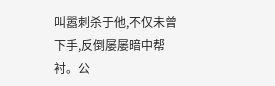叫嚣刺杀于他,不仅未曾下手,反倒屡屡暗中帮衬。公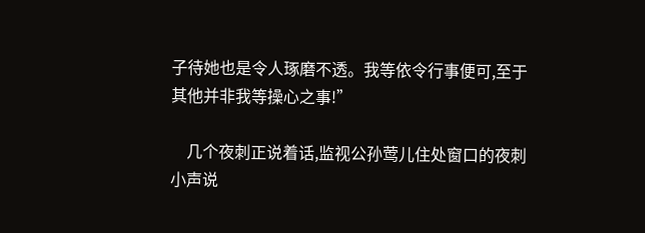子待她也是令人琢磨不透。我等依令行事便可,至于其他并非我等操心之事!”

    几个夜刺正说着话,监视公孙莺儿住处窗口的夜刺小声说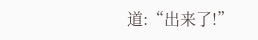道:“出来了!”